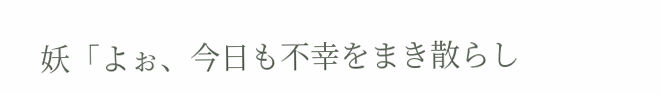妖「よぉ、今日も不幸をまき散らし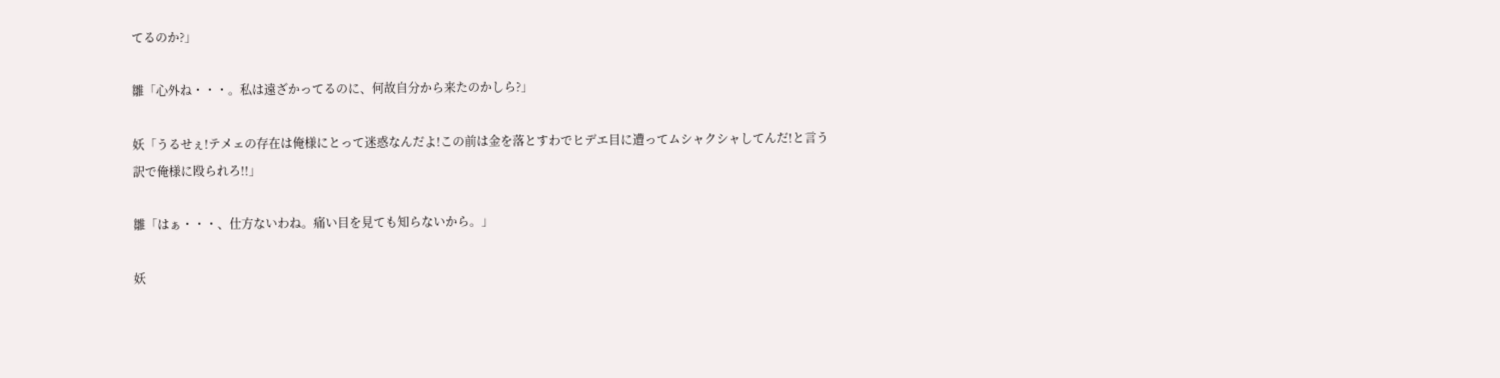てるのか?」

雛「心外ね・・・。私は遠ざかってるのに、何故自分から来たのかしら?」

妖「うるせぇ!テメェの存在は俺様にとって迷惑なんだよ!この前は金を落とすわでヒデエ目に遭ってムシャクシャしてんだ!と言う訳で俺様に殴られろ!!」

雛「はぁ・・・、仕方ないわね。痛い目を見ても知らないから。」

妖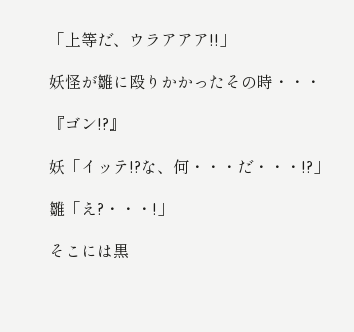「上等だ、ウラアアア!!」

妖怪が雛に殴りかかったその時・・・

『ゴン!?』

妖「イッテ!?な、何・・・だ・・・!?」

雛「え?・・・!」

そこには黒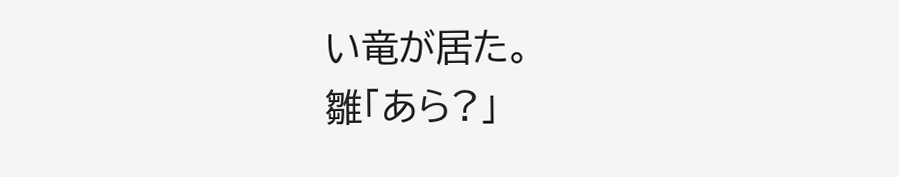い竜が居た。
雛「あら?」